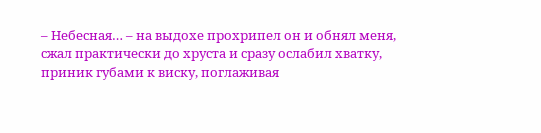– Небесная… – на выдохе прохрипел он и обнял меня, сжал практически до хруста и сразу ослабил хватку, приник губами к виску, поглаживая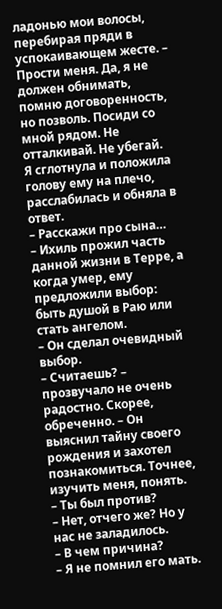ладонью мои волосы, перебирая пряди в успокаивающем жесте. – Прости меня. Да, я не должен обнимать, помню договоренность, но позволь. Посиди со мной рядом. Не отталкивай. Не убегай.
Я сглотнула и положила голову ему на плечо, расслабилась и обняла в ответ.
– Расскажи про сына…
– Ихиль прожил часть данной жизни в Терре, а когда умер, ему предложили выбор: быть душой в Раю или стать ангелом.
– Он сделал очевидный выбор.
– Считаешь? – прозвучало не очень радостно. Скорее, обреченно. – Он выяснил тайну своего рождения и захотел познакомиться. Точнее, изучить меня, понять.
– Ты был против?
– Нет, отчего же? Но у нас не заладилось.
– В чем причина?
– Я не помнил его мать.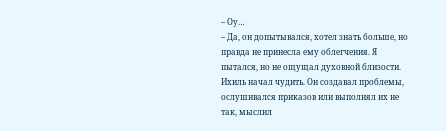– Оу…
– Да, он допытывался, хотел знать больше, но правда не принесла ему облегчения. Я пытался, но не ощущал духовной близости. Ихиль начал чудить. Он создавал проблемы, ослушивался приказов или выполнял их не так, мыслил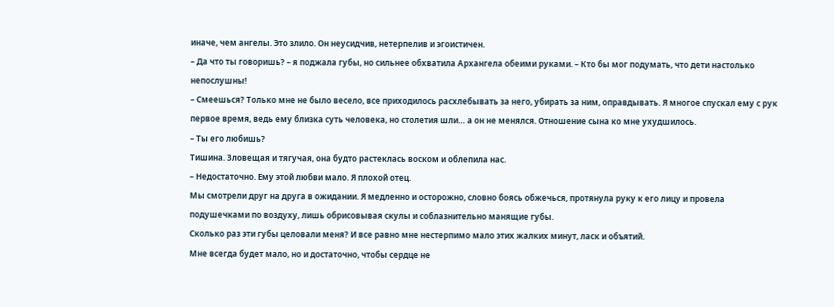иначе, чем ангелы. Это злило. Он неусидчив, нетерпелив и эгоистичен.
– Да что ты говоришь? – я поджала губы, но сильнее обхватила Архангела обеими руками. – Кто бы мог подумать, что дети настолько непослушны!
– Смеешься? Только мне не было весело, все приходилось расхлебывать за него, убирать за ним, оправдывать. Я многое спускал ему с рук первое время, ведь ему близка суть человека, но столетия шли… а он не менялся. Отношение сына ко мне ухудшилось.
– Ты его любишь?
Тишина. Зловещая и тягучая, она будто растеклась воском и облепила нас.
– Недостаточно. Ему этой любви мало. Я плохой отец.
Мы смотрели друг на друга в ожидании. Я медленно и осторожно, словно боясь обжечься, протянула руку к его лицу и провела подушечками по воздуху, лишь обрисовывая скулы и соблазнительно манящие губы.
Сколько раз эти губы целовали меня? И все равно мне нестерпимо мало этих жалких минут, ласк и объятий.
Мне всегда будет мало, но и достаточно, чтобы сердце не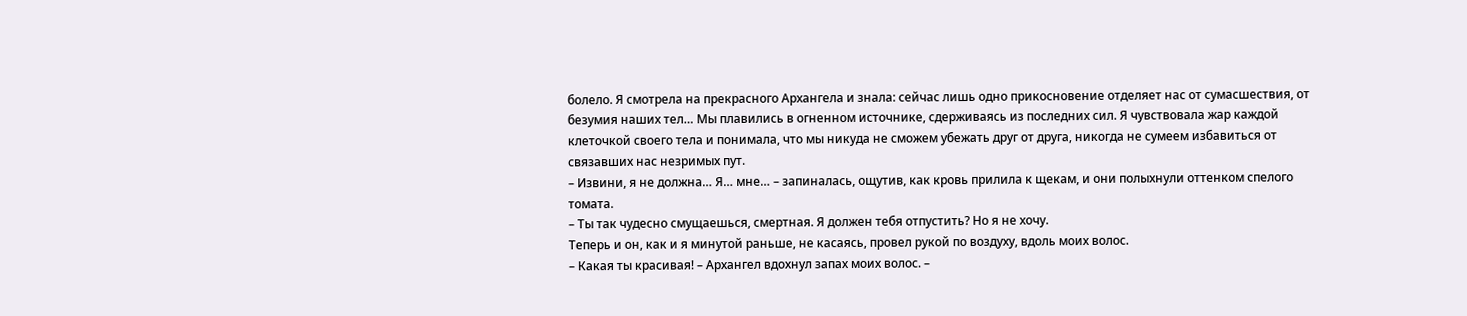болело. Я смотрела на прекрасного Архангела и знала: сейчас лишь одно прикосновение отделяет нас от сумасшествия, от безумия наших тел… Мы плавились в огненном источнике, сдерживаясь из последних сил. Я чувствовала жар каждой клеточкой своего тела и понимала, что мы никуда не сможем убежать друг от друга, никогда не сумеем избавиться от связавших нас незримых пут.
– Извини, я не должна… Я… мне… – запиналась, ощутив, как кровь прилила к щекам, и они полыхнули оттенком спелого томата.
– Ты так чудесно смущаешься, смертная. Я должен тебя отпустить? Но я не хочу.
Теперь и он, как и я минутой раньше, не касаясь, провел рукой по воздуху, вдоль моих волос.
– Какая ты красивая! – Архангел вдохнул запах моих волос. –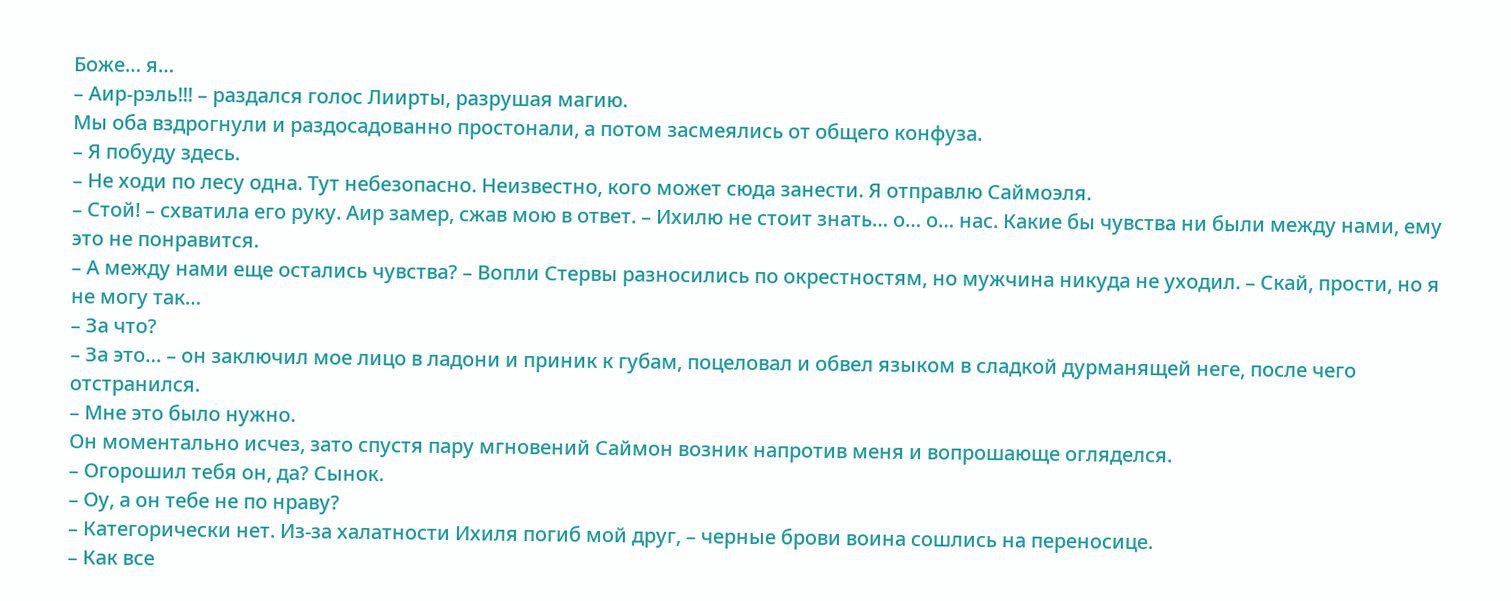Боже… я…
– Аир-рэль!!! – раздался голос Лиирты, разрушая магию.
Мы оба вздрогнули и раздосадованно простонали, а потом засмеялись от общего конфуза.
– Я побуду здесь.
– Не ходи по лесу одна. Тут небезопасно. Неизвестно, кого может сюда занести. Я отправлю Саймоэля.
– Стой! – схватила его руку. Аир замер, сжав мою в ответ. – Ихилю не стоит знать… о… о… нас. Какие бы чувства ни были между нами, ему это не понравится.
– А между нами еще остались чувства? – Вопли Стервы разносились по окрестностям, но мужчина никуда не уходил. – Скай, прости, но я не могу так…
– За что?
– За это… – он заключил мое лицо в ладони и приник к губам, поцеловал и обвел языком в сладкой дурманящей неге, после чего отстранился.
– Мне это было нужно.
Он моментально исчез, зато спустя пару мгновений Саймон возник напротив меня и вопрошающе огляделся.
– Огорошил тебя он, да? Сынок.
– Оу, а он тебе не по нраву?
– Категорически нет. Из-за халатности Ихиля погиб мой друг, – черные брови воина сошлись на переносице.
– Как все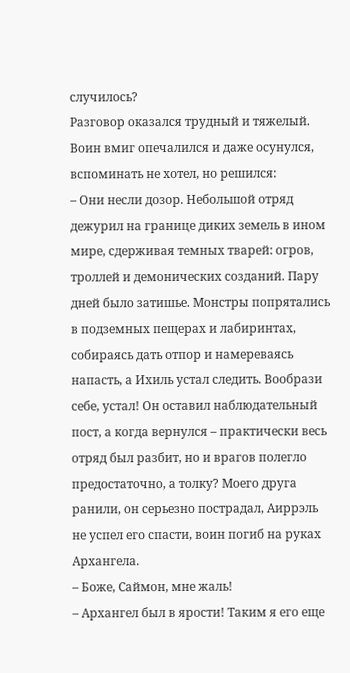случилось?
Разговор оказался трудный и тяжелый. Воин вмиг опечалился и даже осунулся, вспоминать не хотел, но решился:
– Они несли дозор. Небольшой отряд дежурил на границе диких земель в ином мире, сдерживая темных тварей: огров, троллей и демонических созданий. Пару дней было затишье. Монстры попрятались в подземных пещерах и лабиринтах, собираясь дать отпор и намереваясь напасть, а Ихиль устал следить. Вообрази себе, устал! Он оставил наблюдательный пост, а когда вернулся – практически весь отряд был разбит, но и врагов полегло предостаточно, а толку? Моего друга ранили, он серьезно пострадал, Аиррэль не успел его спасти, воин погиб на руках Архангела.
– Боже, Саймон, мне жаль!
– Архангел был в ярости! Таким я его еще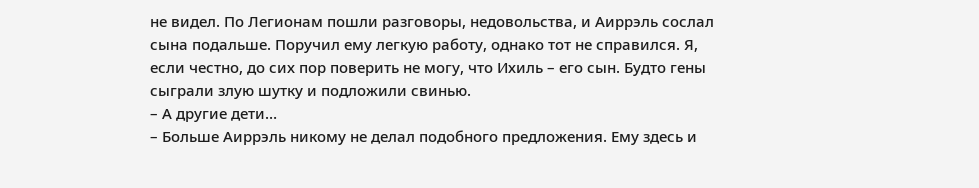не видел. По Легионам пошли разговоры, недовольства, и Аиррэль сослал сына подальше. Поручил ему легкую работу, однако тот не справился. Я, если честно, до сих пор поверить не могу, что Ихиль – его сын. Будто гены сыграли злую шутку и подложили свинью.
– А другие дети…
– Больше Аиррэль никому не делал подобного предложения. Ему здесь и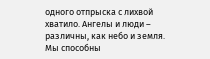одного отпрыска с лихвой хватило. Ангелы и люди – различны, как небо и земля. Мы способны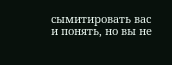сымитировать вас и понять, но вы не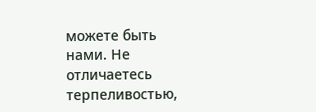можете быть нами. Не отличаетесь терпеливостью,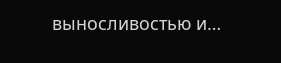выносливостью и…